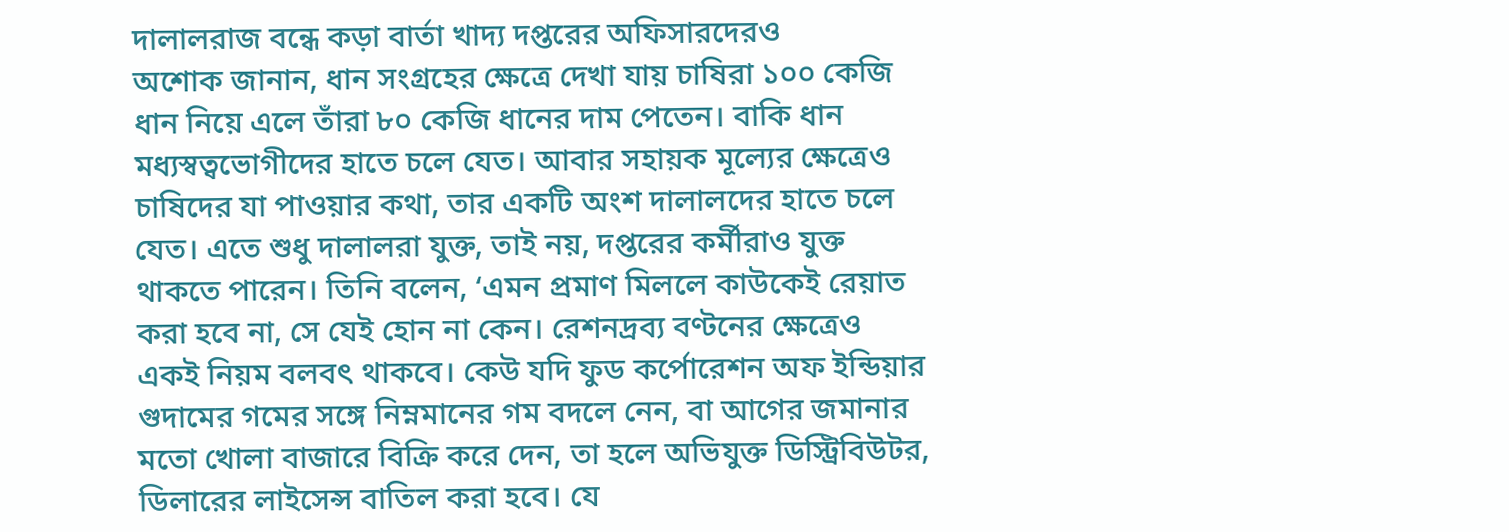দালালরাজ বন্ধে কড়া বার্তা খাদ্য দপ্তরের অফিসারদেরও
অশোক জানান, ধান সংগ্রহের ক্ষেত্রে দেখা যায় চাষিরা ১০০ কেজি ধান নিয়ে এলে তাঁরা ৮০ কেজি ধানের দাম পেতেন। বাকি ধান মধ্যস্বত্বভোগীদের হাতে চলে যেত। আবার সহায়ক মূল্যের ক্ষেত্রেও চাষিদের যা পাওয়ার কথা, তার একটি অংশ দালালদের হাতে চলে যেত। এতে শুধু দালালরা যুক্ত, তাই নয়, দপ্তরের কর্মীরাও যুক্ত থাকতে পারেন। তিনি বলেন, ‘এমন প্রমাণ মিললে কাউকেই রেয়াত করা হবে না, সে যেই হোন না কেন। রেশনদ্রব্য বণ্টনের ক্ষেত্রেও একই নিয়ম বলবৎ থাকবে। কেউ যদি ফুড কর্পোরেশন অফ ইন্ডিয়ার গুদামের গমের সঙ্গে নিম্নমানের গম বদলে নেন, বা আগের জমানার মতো খোলা বাজারে বিক্রি করে দেন, তা হলে অভিযুক্ত ডিস্ট্রিবিউটর, ডিলারের লাইসেন্স বাতিল করা হবে। যে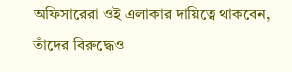অফিসারেরা ওই এলাকার দায়িত্বে থাকবেন, তাঁদের বিরুদ্ধেও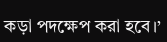কড়া পদক্ষেপ করা হবে।’